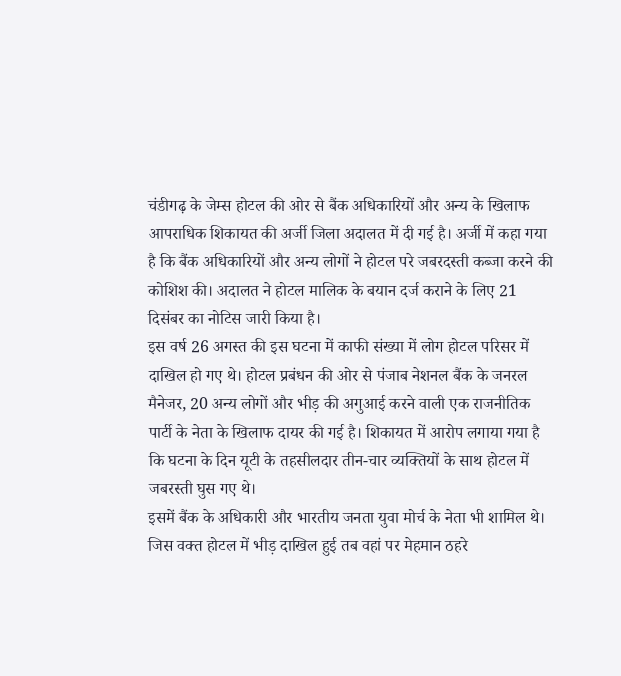चंडीगढ़ के जेम्स होटल की ओर से बैंक अधिकारियों और अन्य के खिलाफ आपराधिक शिकायत की अर्जी जिला अदालत में दी गई है। अर्जी में कहा गया है कि बैंक अधिकारियों और अन्य लोगों ने होटल परे जबरदस्ती कब्जा करने की कोशिश की। अदालत ने होटल मालिक के बयान दर्ज कराने के लिए 21 दिसंबर का नोटिस जारी किया है।
इस वर्ष 26 अगस्त की इस घटना में काफी संख्या में लोग होटल परिसर में दाखिल हो गए थे। होटल प्रबंधन की ओर से पंजाब नेशनल बैंक के जनरल मैनेजर, 20 अन्य लोगों और भीड़ की अगुआई करने वाली एक राजनीतिक पार्टी के नेता के खिलाफ दायर की गई है। शिकायत में आरोप लगाया गया है कि घटना के दिन यूटी के तहसीलदार तीन-चार व्यक्तियों के साथ होटल में जबरस्ती घुस गए थे।
इसमें बैंक के अधिकारी और भारतीय जनता युवा मोर्च के नेता भी शामिल थे। जिस वक्त होटल में भीड़ दाखिल हुई तब वहां पर मेहमान ठहरे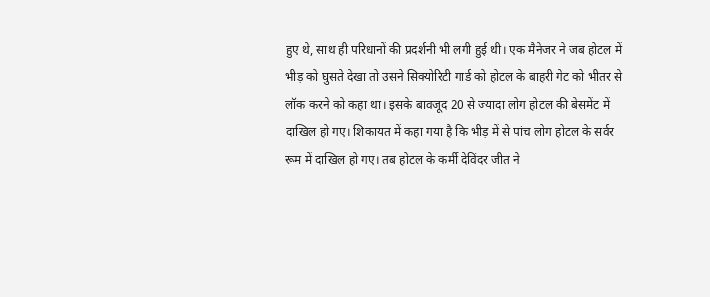हुए थे, साथ ही परिधानों की प्रदर्शनी भी लगी हुई थी। एक मैनेजर ने जब होटल में भीड़ को घुसते देखा तो उसने सिक्योरिटी गार्ड को होटल के बाहरी गेट को भीतर से लॉक करने को कहा था। इसके बावजूद 20 से ज्यादा लोग होटल की बेसमेंट में दाखिल हो गए। शिकायत में कहा गया है कि भीड़ में से पांच लोग होटल के सर्वर रूम में दाखिल हो गए। तब होटल के कर्मी देविंदर जीत ने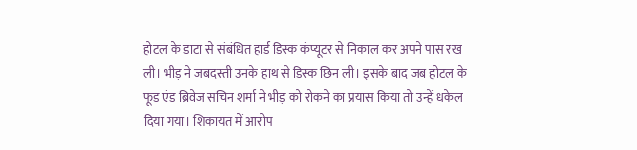होटल के डाटा से संबंधित हार्ड डिस्क कंप्यूटर से निकाल कर अपने पास रख ली। भीड़ ने जबदस्ती उनके हाथ से डिस्क छिन ली। इसके बाद जब होटल के फूड एंड ब्रिवेज सचिन शर्मा ने भीड़ को रोकने का प्रयास किया तो उन्हें धकेल दिया गया। शिकायत में आरोप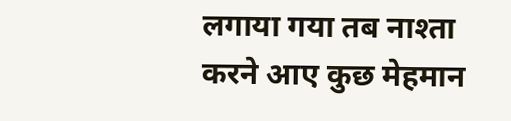लगाया गया तब नाश्ता करने आए कुछ मेहमान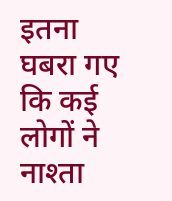इतना घबरा गए कि कई लोगों ने नाश्ता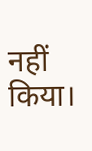नहीं किया।